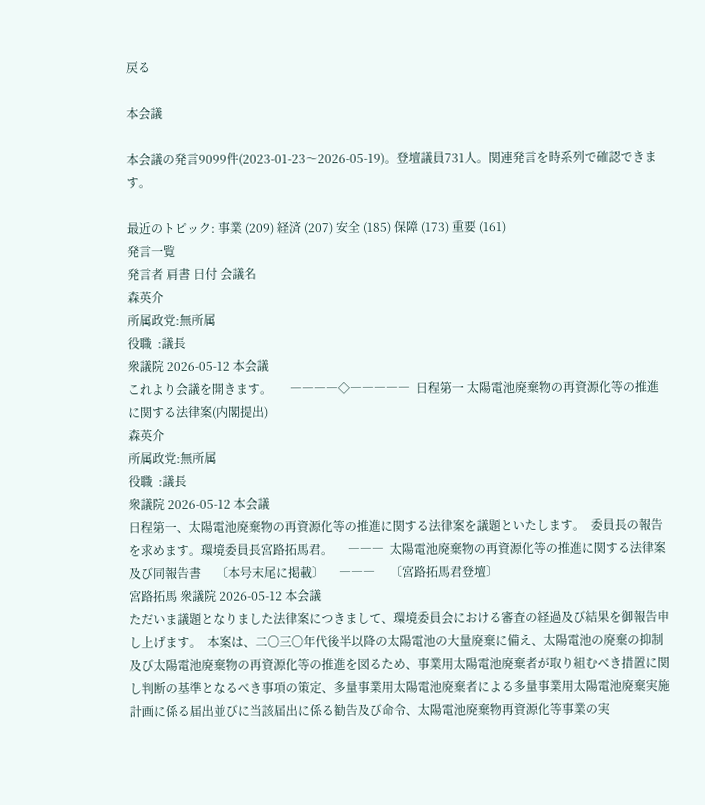戻る

本会議

本会議の発言9099件(2023-01-23〜2026-05-19)。登壇議員731人。関連発言を時系列で確認できます。

最近のトピック: 事業 (209) 経済 (207) 安全 (185) 保障 (173) 重要 (161)
発言一覧
発言者 肩書 日付 会議名
森英介
所属政党:無所属
役職  :議長
衆議院 2026-05-12 本会議
これより会議を開きます。      ――――◇―――――  日程第一 太陽電池廃棄物の再資源化等の推進に関する法律案(内閣提出)
森英介
所属政党:無所属
役職  :議長
衆議院 2026-05-12 本会議
日程第一、太陽電池廃棄物の再資源化等の推進に関する法律案を議題といたします。  委員長の報告を求めます。環境委員長宮路拓馬君。     ―――  太陽電池廃棄物の再資源化等の推進に関する法律案及び同報告書     〔本号末尾に掲載〕     ―――     〔宮路拓馬君登壇〕
宮路拓馬 衆議院 2026-05-12 本会議
ただいま議題となりました法律案につきまして、環境委員会における審査の経過及び結果を御報告申し上げます。  本案は、二〇三〇年代後半以降の太陽電池の大量廃棄に備え、太陽電池の廃棄の抑制及び太陽電池廃棄物の再資源化等の推進を図るため、事業用太陽電池廃棄者が取り組むべき措置に関し判断の基準となるべき事項の策定、多量事業用太陽電池廃棄者による多量事業用太陽電池廃棄実施計画に係る届出並びに当該届出に係る勧告及び命令、太陽電池廃棄物再資源化等事業の実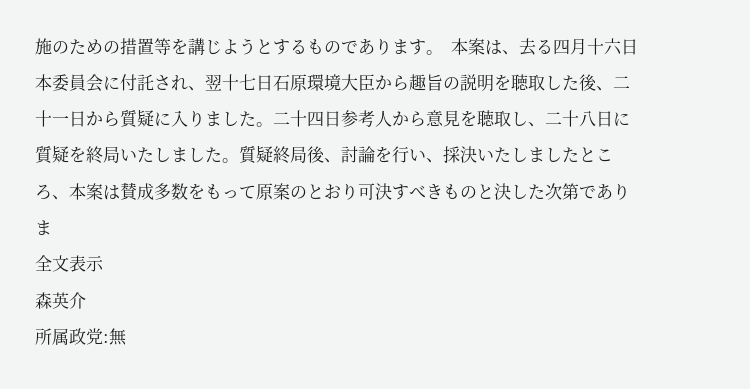施のための措置等を講じようとするものであります。  本案は、去る四月十六日本委員会に付託され、翌十七日石原環境大臣から趣旨の説明を聴取した後、二十一日から質疑に入りました。二十四日参考人から意見を聴取し、二十八日に質疑を終局いたしました。質疑終局後、討論を行い、採決いたしましたところ、本案は賛成多数をもって原案のとおり可決すべきものと決した次第でありま
全文表示
森英介
所属政党:無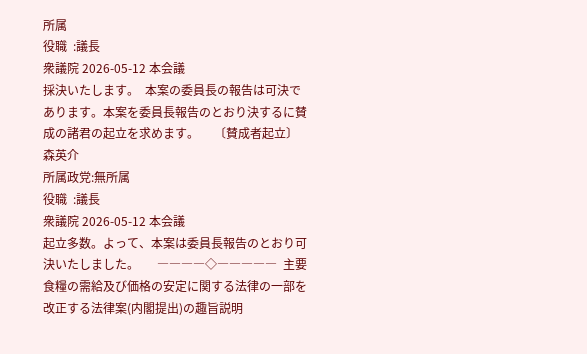所属
役職  :議長
衆議院 2026-05-12 本会議
採決いたします。  本案の委員長の報告は可決であります。本案を委員長報告のとおり決するに賛成の諸君の起立を求めます。     〔賛成者起立〕
森英介
所属政党:無所属
役職  :議長
衆議院 2026-05-12 本会議
起立多数。よって、本案は委員長報告のとおり可決いたしました。      ――――◇―――――  主要食糧の需給及び価格の安定に関する法律の一部を改正する法律案(内閣提出)の趣旨説明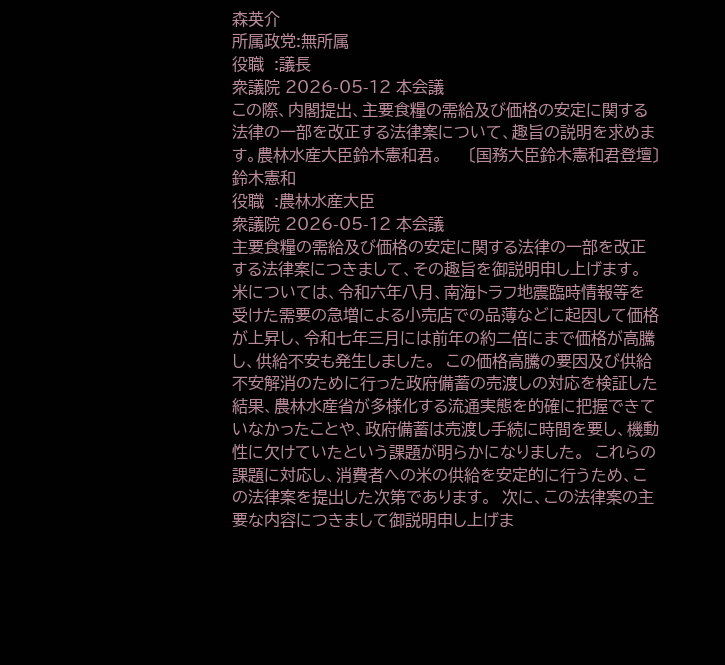森英介
所属政党:無所属
役職  :議長
衆議院 2026-05-12 本会議
この際、内閣提出、主要食糧の需給及び価格の安定に関する法律の一部を改正する法律案について、趣旨の説明を求めます。農林水産大臣鈴木憲和君。     〔国務大臣鈴木憲和君登壇〕
鈴木憲和
役職  :農林水産大臣
衆議院 2026-05-12 本会議
主要食糧の需給及び価格の安定に関する法律の一部を改正する法律案につきまして、その趣旨を御説明申し上げます。  米については、令和六年八月、南海トラフ地震臨時情報等を受けた需要の急増による小売店での品薄などに起因して価格が上昇し、令和七年三月には前年の約二倍にまで価格が高騰し、供給不安も発生しました。  この価格高騰の要因及び供給不安解消のために行った政府備蓄の売渡しの対応を検証した結果、農林水産省が多様化する流通実態を的確に把握できていなかったことや、政府備蓄は売渡し手続に時間を要し、機動性に欠けていたという課題が明らかになりました。  これらの課題に対応し、消費者への米の供給を安定的に行うため、この法律案を提出した次第であります。  次に、この法律案の主要な内容につきまして御説明申し上げま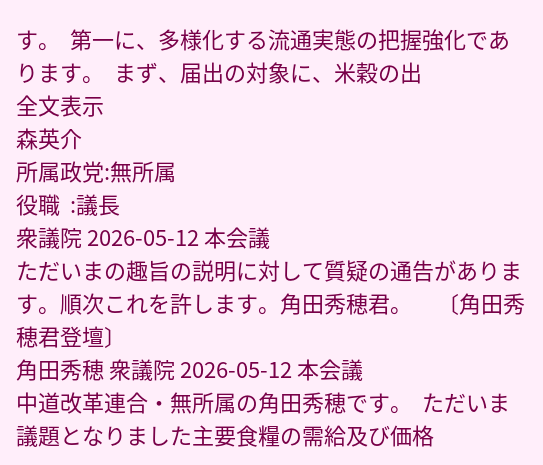す。  第一に、多様化する流通実態の把握強化であります。  まず、届出の対象に、米穀の出
全文表示
森英介
所属政党:無所属
役職  :議長
衆議院 2026-05-12 本会議
ただいまの趣旨の説明に対して質疑の通告があります。順次これを許します。角田秀穂君。     〔角田秀穂君登壇〕
角田秀穂 衆議院 2026-05-12 本会議
中道改革連合・無所属の角田秀穂です。  ただいま議題となりました主要食糧の需給及び価格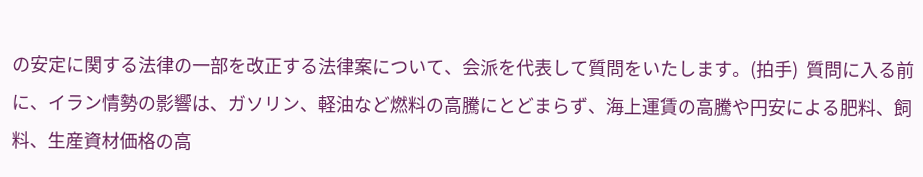の安定に関する法律の一部を改正する法律案について、会派を代表して質問をいたします。(拍手)  質問に入る前に、イラン情勢の影響は、ガソリン、軽油など燃料の高騰にとどまらず、海上運賃の高騰や円安による肥料、飼料、生産資材価格の高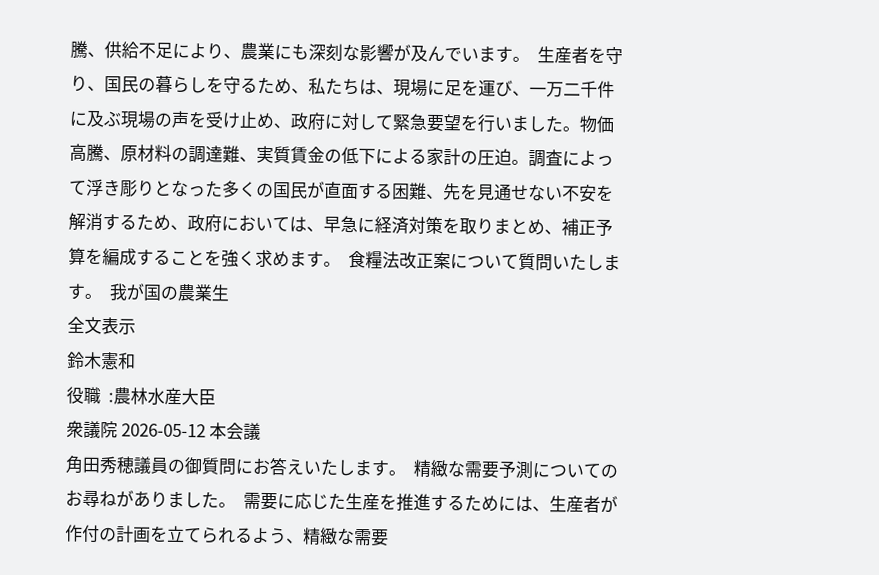騰、供給不足により、農業にも深刻な影響が及んでいます。  生産者を守り、国民の暮らしを守るため、私たちは、現場に足を運び、一万二千件に及ぶ現場の声を受け止め、政府に対して緊急要望を行いました。物価高騰、原材料の調達難、実質賃金の低下による家計の圧迫。調査によって浮き彫りとなった多くの国民が直面する困難、先を見通せない不安を解消するため、政府においては、早急に経済対策を取りまとめ、補正予算を編成することを強く求めます。  食糧法改正案について質問いたします。  我が国の農業生
全文表示
鈴木憲和
役職  :農林水産大臣
衆議院 2026-05-12 本会議
角田秀穂議員の御質問にお答えいたします。  精緻な需要予測についてのお尋ねがありました。  需要に応じた生産を推進するためには、生産者が作付の計画を立てられるよう、精緻な需要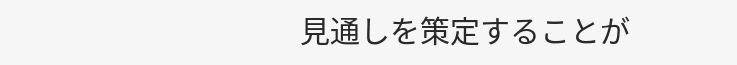見通しを策定することが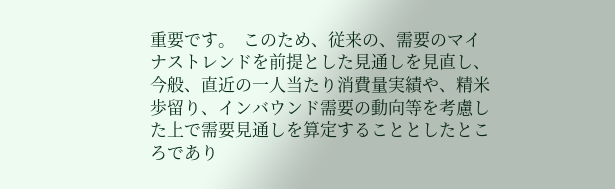重要です。  このため、従来の、需要のマイナストレンドを前提とした見通しを見直し、今般、直近の一人当たり消費量実績や、精米歩留り、インバウンド需要の動向等を考慮した上で需要見通しを算定することとしたところであり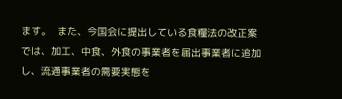ます。  また、今国会に提出している食糧法の改正案では、加工、中食、外食の事業者を届出事業者に追加し、流通事業者の需要実態を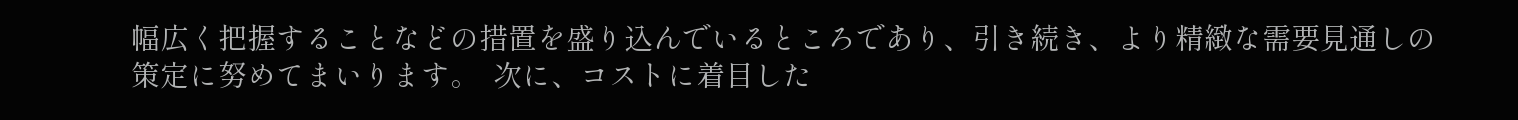幅広く把握することなどの措置を盛り込んでいるところであり、引き続き、より精緻な需要見通しの策定に努めてまいります。  次に、コストに着目した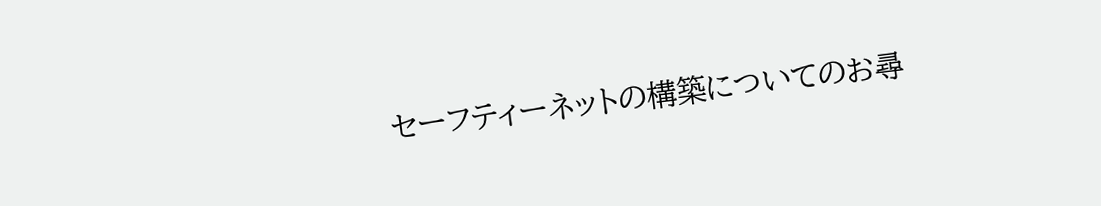セーフティーネットの構築についてのお尋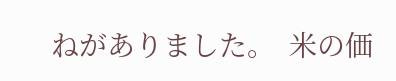ねがありました。  米の価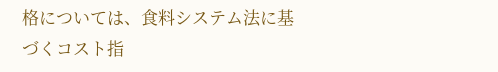格については、食料システム法に基づくコスト指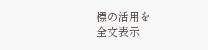標の活用を
全文表示